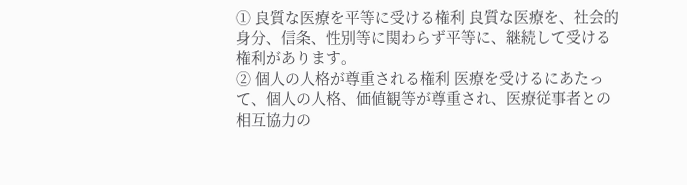① 良質な医療を平等に受ける権利 良質な医療を、社会的身分、信条、性別等に関わらず平等に、継続して受ける権利があります。
② 個人の人格が尊重される権利 医療を受けるにあたって、個人の人格、価値観等が尊重され、医療従事者との相互協力の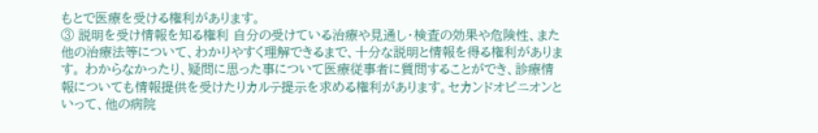もとで医療を受ける権利があります。
③ 説明を受け情報を知る権利 自分の受けている治療や見通し・検査の効果や危険性、また他の治療法等について、わかりやすく理解できるまで、十分な説明と情報を得る権利があります。 わからなかったり、疑問に思った事について医療従事者に質問することができ、診療情報についても情報提供を受けたりカルテ提示を求める権利があります。セカンドオピニオンといって、他の病院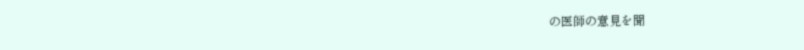の医師の意見を聞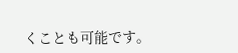くことも可能です。